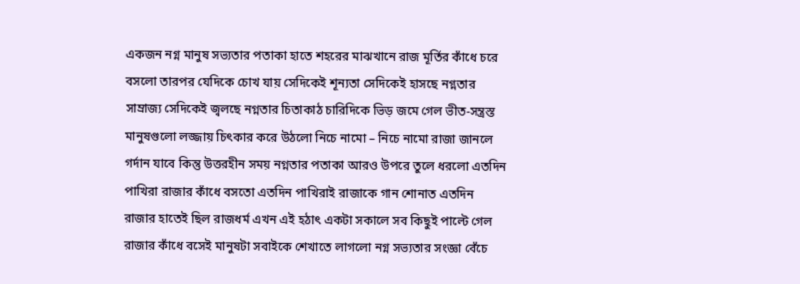একজন নগ্ন মানুষ সভ্যতার পতাকা হাতে শহরের মাঝখানে রাজ মূর্তির কাঁধে চরে বসলো তারপর যেদিকে চোখ যায় সেদিকেই শূন্যতা সেদিকেই হাসছে নগ্নতার সাম্রাজ্য সেদিকেই জ্বলছে নগ্নতার চিতাকাঠ চারিদিকে ভিড় জমে গেল ভীত-সন্ত্রস্ত মানুষগুলো লজ্জায় চিৎকার করে উঠলো নিচে নামো – নিচে নামো রাজা জানলে গর্দান যাবে কিন্তু উত্তরহীন সময় নগ্নতার পতাকা আরও উপরে তুলে ধরলো এতদিন পাখিরা রাজার কাঁধে বসতো এতদিন পাখিরাই রাজাকে গান শোনাত এতদিন রাজার হাতেই ছিল রাজধর্ম এখন এই হঠাৎ একটা সকালে সব কিছুই পাল্টে গেল রাজার কাঁধে বসেই মানুষটা সবাইকে শেখাতে লাগলো নগ্ন সভ্যতার সংজ্ঞা বেঁচে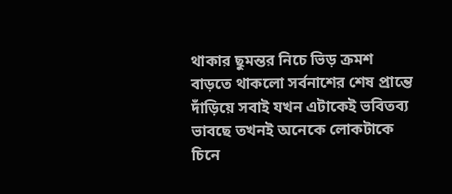থাকার ছুমন্তর নিচে ভিড় ক্রমশ বাড়তে থাকলো সর্বনাশের শেষ প্রান্তে দাঁড়িয়ে সবাই যখন এটাকেই ভবিতব্য ভাবছে তখনই অনেকে লোকটাকে চিনে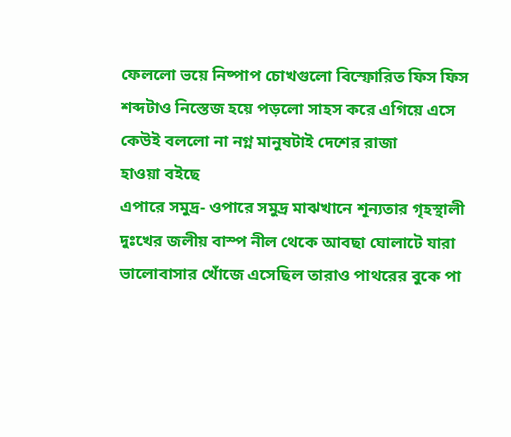ফেললো ভয়ে নিষ্পাপ চোখগুলো বিস্ফোরিত ফিস ফিস শব্দটাও নিস্তেজ হয়ে পড়লো সাহস করে এগিয়ে এসে কেউই বললো না নগ্ন মানুষটাই দেশের রাজা
হাওয়া বইছে
এপারে সমুদ্র- ওপারে সমুদ্র মাঝখানে শূন্যতার গৃহস্থালী দুঃখের জলীয় বাস্প নীল থেকে আবছা ঘোলাটে যারা ভালোবাসার খোঁজে এসেছিল তারাও পাথরের বুকে পা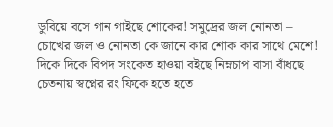ডুবিয়ে বসে গান গাইছে শোকের! সমুদ্রের জল নোনতা – চোখের জল ও নোনতা কে জানে কার শোক কার সাথে মেশে! দিকে দিকে বিপদ সংকেত হাওয়া বইছে নিম্নচাপ বাসা বাঁধছে চেতনায় স্বপ্নের রং ফিকে হতে হতে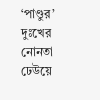‘পাণ্ডুর’ দুঃখের নোনতা ঢেউয়ে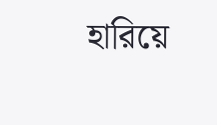হারিয়ে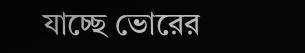যাচ্ছে ভোরের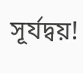সূর্যদ্বয়!